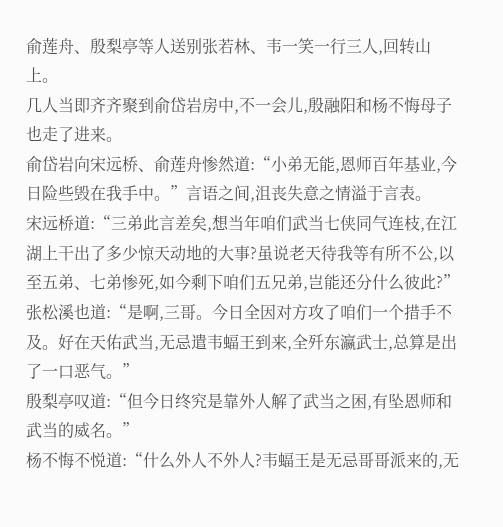俞莲舟、殷梨亭等人送别张若林、韦一笑一行三人,回转山上。
几人当即齐齐聚到俞岱岩房中,不一会儿,殷融阳和杨不悔母子也走了进来。
俞岱岩向宋远桥、俞莲舟惨然道:“小弟无能,恩师百年基业,今日险些毁在我手中。”言语之间,沮丧失意之情溢于言表。
宋远桥道:“三弟此言差矣,想当年咱们武当七侠同气连枝,在江湖上干出了多少惊天动地的大事?虽说老天待我等有所不公,以至五弟、七弟惨死,如今剩下咱们五兄弟,岂能还分什么彼此?”
张松溪也道:“是啊,三哥。今日全因对方攻了咱们一个措手不及。好在天佑武当,无忌遣韦蝠王到来,全歼东瀛武士,总算是出了一口恶气。”
殷梨亭叹道:“但今日终究是靠外人解了武当之困,有坠恩师和武当的威名。”
杨不悔不悦道:“什么外人不外人?韦蝠王是无忌哥哥派来的,无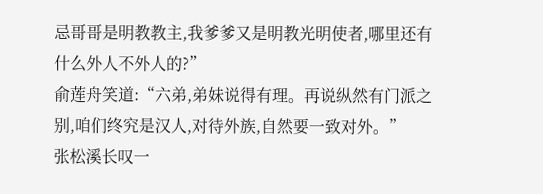忌哥哥是明教教主,我爹爹又是明教光明使者,哪里还有什么外人不外人的?”
俞莲舟笑道:“六弟,弟妹说得有理。再说纵然有门派之别,咱们终究是汉人,对待外族,自然要一致对外。”
张松溪长叹一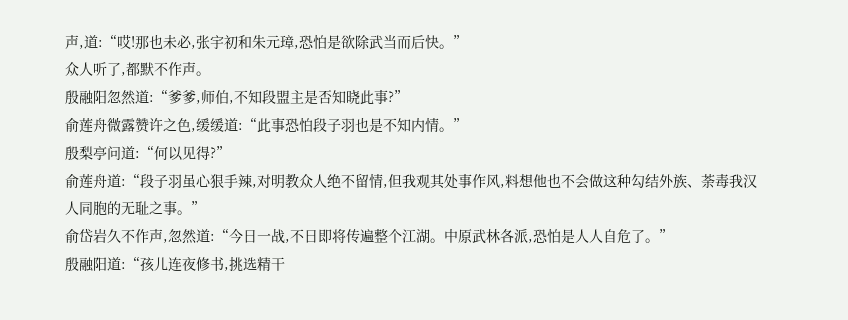声,道:“哎!那也未必,张宇初和朱元璋,恐怕是欲除武当而后快。”
众人听了,都默不作声。
殷融阳忽然道:“爹爹,师伯,不知段盟主是否知晓此事?”
俞莲舟微露赞许之色,缓缓道:“此事恐怕段子羽也是不知内情。”
殷梨亭问道:“何以见得?”
俞莲舟道:“段子羽虽心狠手辣,对明教众人绝不留情,但我观其处事作风,料想他也不会做这种勾结外族、荼毒我汉人同胞的无耻之事。”
俞岱岩久不作声,忽然道:“今日一战,不日即将传遍整个江湖。中原武林各派,恐怕是人人自危了。”
殷融阳道:“孩儿连夜修书,挑选精干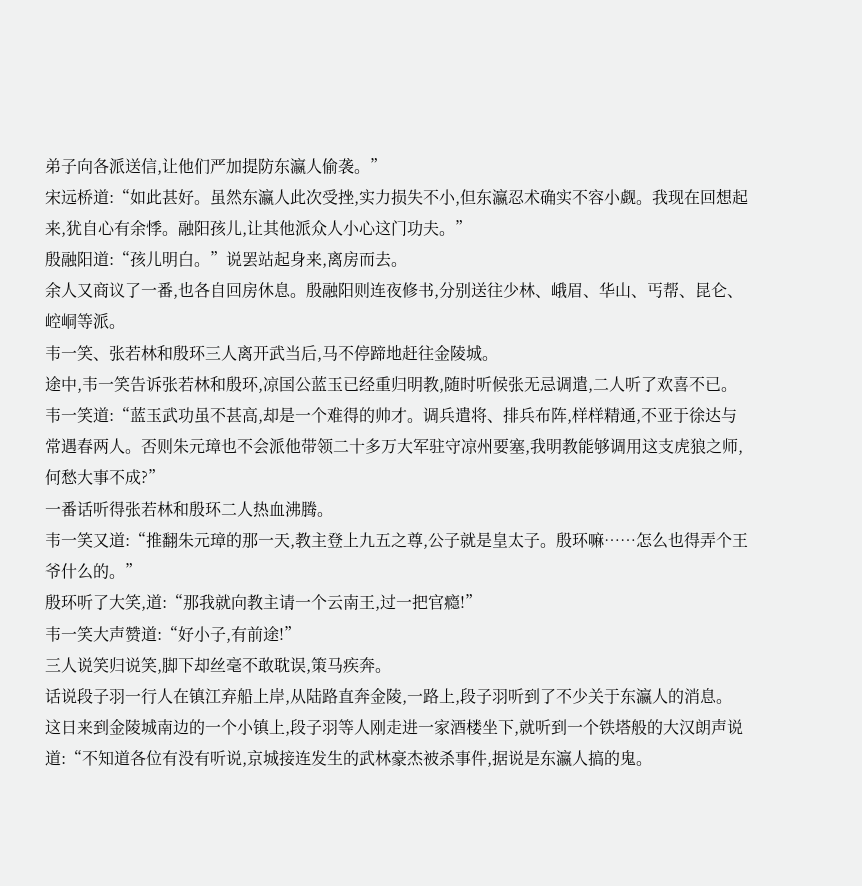弟子向各派送信,让他们严加提防东瀛人偷袭。”
宋远桥道:“如此甚好。虽然东瀛人此次受挫,实力损失不小,但东瀛忍术确实不容小觑。我现在回想起来,犹自心有余悸。融阳孩儿,让其他派众人小心这门功夫。”
殷融阳道:“孩儿明白。”说罢站起身来,离房而去。
余人又商议了一番,也各自回房休息。殷融阳则连夜修书,分别送往少林、峨眉、华山、丐帮、昆仑、崆峒等派。
韦一笑、张若林和殷环三人离开武当后,马不停蹄地赶往金陵城。
途中,韦一笑告诉张若林和殷环,凉国公蓝玉已经重归明教,随时听候张无忌调遣,二人听了欢喜不已。
韦一笑道:“蓝玉武功虽不甚高,却是一个难得的帅才。调兵遣将、排兵布阵,样样精通,不亚于徐达与常遇春两人。否则朱元璋也不会派他带领二十多万大军驻守凉州要塞,我明教能够调用这支虎狼之师,何愁大事不成?”
一番话听得张若林和殷环二人热血沸腾。
韦一笑又道:“推翻朱元璋的那一天,教主登上九五之尊,公子就是皇太子。殷环嘛……怎么也得弄个王爷什么的。”
殷环听了大笑,道:“那我就向教主请一个云南王,过一把官瘾!”
韦一笑大声赞道:“好小子,有前途!”
三人说笑归说笑,脚下却丝毫不敢耽误,策马疾奔。
话说段子羽一行人在镇江弃船上岸,从陆路直奔金陵,一路上,段子羽听到了不少关于东瀛人的消息。
这日来到金陵城南边的一个小镇上,段子羽等人刚走进一家酒楼坐下,就听到一个铁塔般的大汉朗声说道:“不知道各位有没有听说,京城接连发生的武林豪杰被杀事件,据说是东瀛人搞的鬼。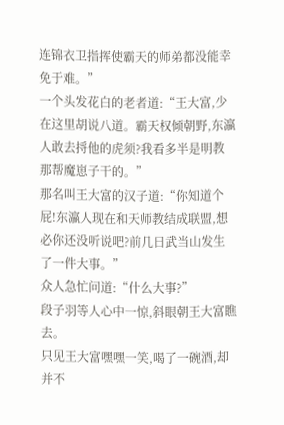连锦衣卫指挥使霸天的师弟都没能幸免于难。”
一个头发花白的老者道:“王大富,少在这里胡说八道。霸天权倾朝野,东瀛人敢去捋他的虎须?我看多半是明教那帮魔崽子干的。”
那名叫王大富的汉子道:“你知道个屁!东瀛人现在和天师教结成联盟,想必你还没听说吧?前几日武当山发生了一件大事。”
众人急忙问道:“什么大事?”
段子羽等人心中一惊,斜眼朝王大富瞧去。
只见王大富嘿嘿一笑,喝了一碗酒,却并不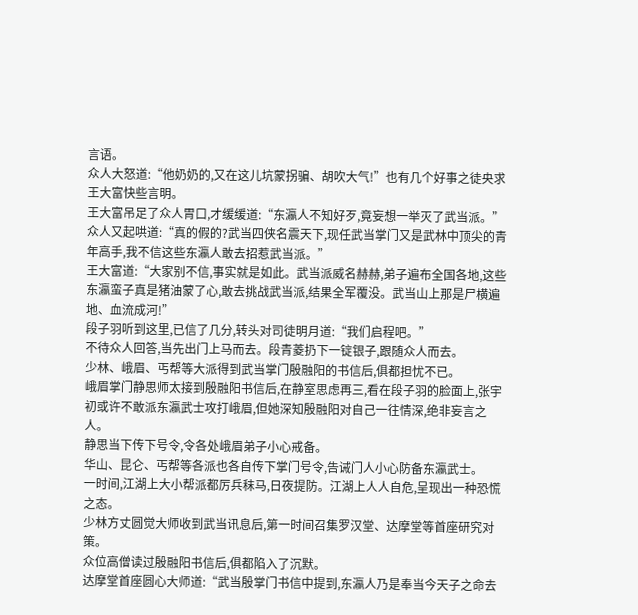言语。
众人大怒道:“他奶奶的,又在这儿坑蒙拐骗、胡吹大气!”也有几个好事之徒央求王大富快些言明。
王大富吊足了众人胃口,才缓缓道:“东瀛人不知好歹,竟妄想一举灭了武当派。”
众人又起哄道:“真的假的?武当四侠名震天下,现任武当掌门又是武林中顶尖的青年高手,我不信这些东瀛人敢去招惹武当派。”
王大富道:“大家别不信,事实就是如此。武当派威名赫赫,弟子遍布全国各地,这些东瀛蛮子真是猪油蒙了心,敢去挑战武当派,结果全军覆没。武当山上那是尸横遍地、血流成河!”
段子羽听到这里,已信了几分,转头对司徒明月道:“我们启程吧。”
不待众人回答,当先出门上马而去。段青菱扔下一锭银子,跟随众人而去。
少林、峨眉、丐帮等大派得到武当掌门殷融阳的书信后,俱都担忧不已。
峨眉掌门静思师太接到殷融阳书信后,在静室思虑再三,看在段子羽的脸面上,张宇初或许不敢派东瀛武士攻打峨眉,但她深知殷融阳对自己一往情深,绝非妄言之人。
静思当下传下号令,令各处峨眉弟子小心戒备。
华山、昆仑、丐帮等各派也各自传下掌门号令,告诫门人小心防备东瀛武士。
一时间,江湖上大小帮派都厉兵秣马,日夜提防。江湖上人人自危,呈现出一种恐慌之态。
少林方丈圆觉大师收到武当讯息后,第一时间召集罗汉堂、达摩堂等首座研究对策。
众位高僧读过殷融阳书信后,俱都陷入了沉默。
达摩堂首座圆心大师道:“武当殷掌门书信中提到,东瀛人乃是奉当今天子之命去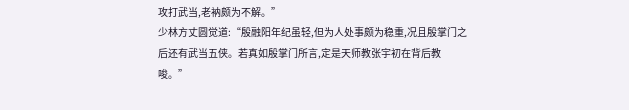攻打武当,老衲颇为不解。”
少林方丈圆觉道:“殷融阳年纪虽轻,但为人处事颇为稳重,况且殷掌门之后还有武当五侠。若真如殷掌门所言,定是天师教张宇初在背后教唆。”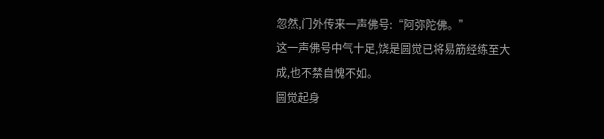忽然,门外传来一声佛号:“阿弥陀佛。”
这一声佛号中气十足,饶是圆觉已将易筋经练至大成,也不禁自愧不如。
圆觉起身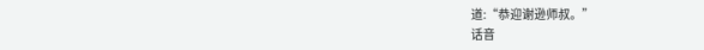道:“恭迎谢逊师叔。”
话音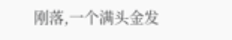刚落,一个满头金发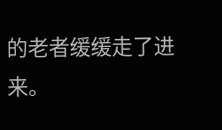的老者缓缓走了进来。